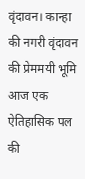वृंदावन। कान्हा की नगरी वृंदावन की प्रेममयी भूमि आज एक ऐतिहासिक पल की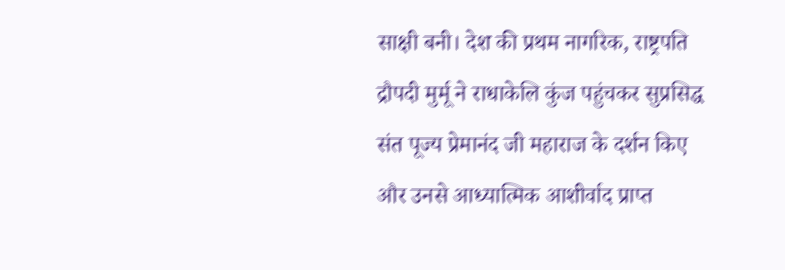साक्षी बनी। देश की प्रथम नागरिक, राष्ट्रपति द्रौपदी मुर्मू ने राधाकेलि कुंज पहुंचकर सुप्रसिद्ध संत पूज्य प्रेमानंद जी महाराज के दर्शन किए और उनसे आध्यात्मिक आशीर्वाद प्राप्त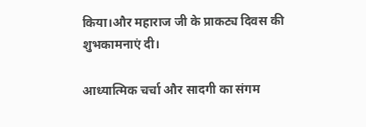किया।और महाराज जी के प्राकट्य दिवस की शुभकामनाएं दी।

आध्यात्मिक चर्चा और सादगी का संगम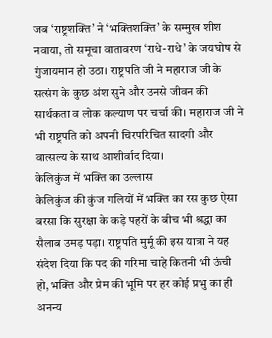जब ‘राष्ट्रशक्ति’ ने ‘भक्तिशक्ति’ के सम्मुख शीश नवाया, तो समूचा वातावरण ‘राधे-राधे’ के जयघोष से गुंजायमान हो उठा। राष्ट्रपति जी ने महाराज जी के सत्संग के कुछ अंश सुने और उनसे जीवन की सार्थकता व लोक कल्याण पर चर्चा की। महाराज जी ने भी राष्ट्रपति को अपनी चिरपरिचित सादगी और वात्सल्य के साथ आशीर्वाद दिया।
केलिकुंज में भक्ति का उल्लास
केलिकुंज की कुंज गलियों में भक्ति का रस कुछ ऐसा बरसा कि सुरक्षा के कड़े पहरों के बीच भी श्रद्धा का सैलाब उमड़ पड़ा। राष्ट्रपति मुर्मू की इस यात्रा ने यह संदेश दिया कि पद की गरिमा चाहे कितनी भी ऊंची हो, भक्ति और प्रेम की भूमि पर हर कोई प्रभु का ही अनन्य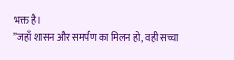भक्त है।
”जहाँ शासन और समर्पण का मिलन हो, वही सच्चा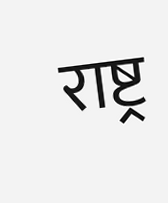राष्ट्र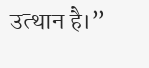उत्थान है।”